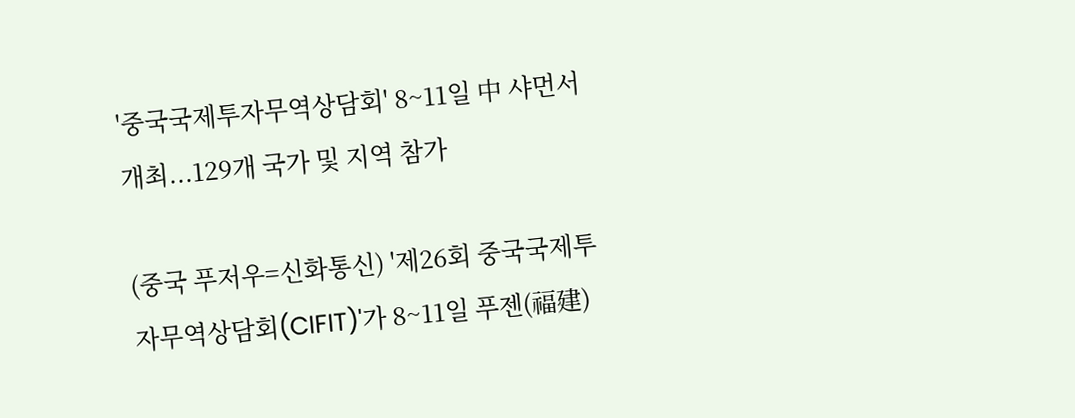'중국국제투자무역상담회' 8~11일 中 샤먼서 개최...129개 국가 및 지역 참가

(중국 푸저우=신화통신) '제26회 중국국제투자무역상담회(CIFIT)'가 8~11일 푸젠(福建)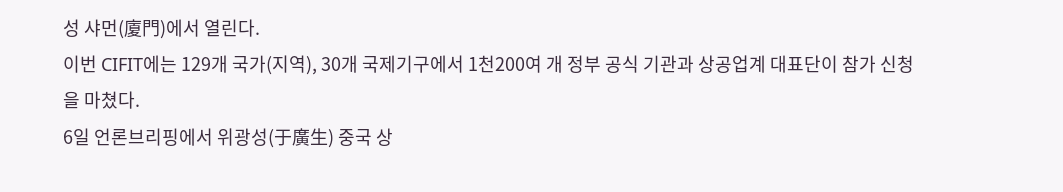성 샤먼(廈門)에서 열린다.
이번 CIFIT에는 129개 국가(지역), 30개 국제기구에서 1천200여 개 정부 공식 기관과 상공업계 대표단이 참가 신청을 마쳤다.
6일 언론브리핑에서 위광성(于廣生) 중국 상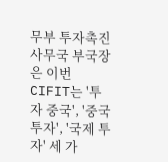무부 투자촉진사무국 부국장은 이번 CIFIT는 '투자 중국', '중국 투자', '국제 투자' 세 가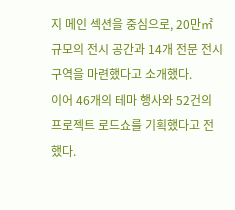지 메인 섹션을 중심으로, 20만㎡ 규모의 전시 공간과 14개 전문 전시구역을 마련했다고 소개했다.
이어 46개의 테마 행사와 52건의 프로젝트 로드쇼를 기획했다고 전했다.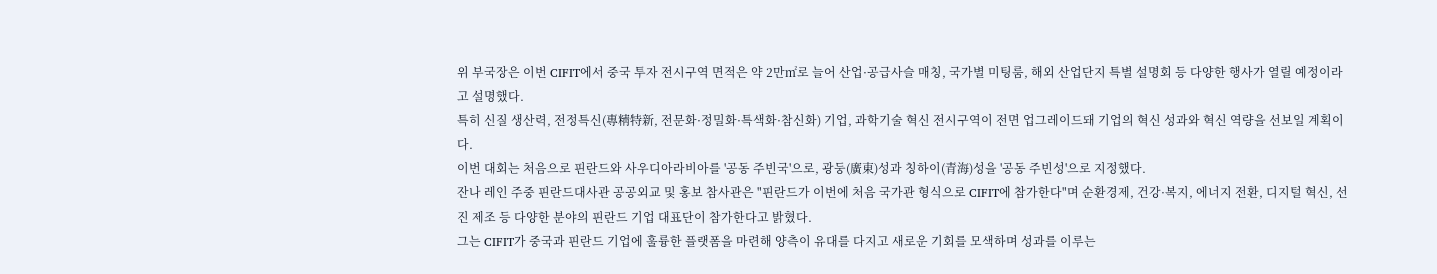위 부국장은 이번 CIFIT에서 중국 투자 전시구역 면적은 약 2만㎡로 늘어 산업·공급사슬 매칭, 국가별 미팅룸, 해외 산업단지 특별 설명회 등 다양한 행사가 열릴 예정이라고 설명했다.
특히 신질 생산력, 전정특신(專精特新, 전문화·정밀화·특색화·참신화) 기업, 과학기술 혁신 전시구역이 전면 업그레이드돼 기업의 혁신 성과와 혁신 역량을 선보일 계획이다.
이번 대회는 처음으로 핀란드와 사우디아라비아를 '공동 주빈국'으로, 광둥(廣東)성과 칭하이(青海)성을 '공동 주빈성'으로 지정했다.
잔나 레인 주중 핀란드대사관 공공외교 및 홍보 참사관은 "핀란드가 이번에 처음 국가관 형식으로 CIFIT에 참가한다"며 순환경제, 건강·복지, 에너지 전환, 디지털 혁신, 선진 제조 등 다양한 분야의 핀란드 기업 대표단이 참가한다고 밝혔다.
그는 CIFIT가 중국과 핀란드 기업에 훌륭한 플랫폼을 마련해 양측이 유대를 다지고 새로운 기회를 모색하며 성과를 이루는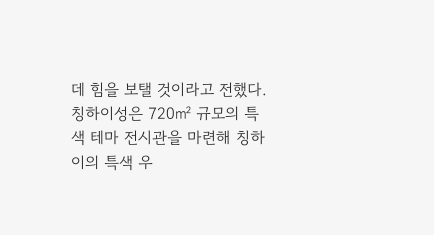데 힘을 보탤 것이라고 전했다.
칭하이성은 720㎡ 규모의 특색 테마 전시관을 마련해 칭하이의 특색 우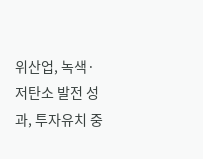위산업, 녹색·저탄소 발전 성과, 투자유치 중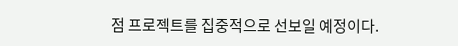점 프로젝트를 집중적으로 선보일 예정이다.